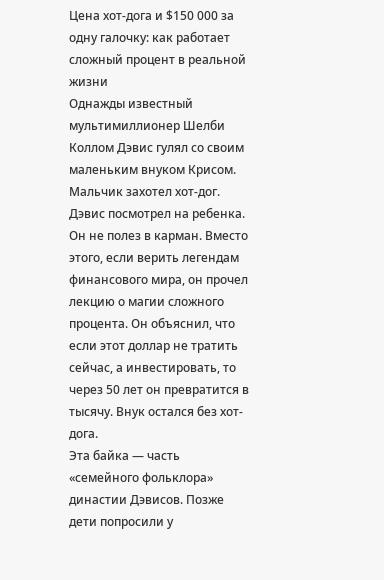Цена хот-дога и $150 000 за одну галочку: как работает сложный процент в реальной жизни
Однажды известный мультимиллионер Шелби Коллом Дэвис гулял со своим маленьким внуком Крисом. Мальчик захотел хот-дог.
Дэвис посмотрел на ребенка. Он не полез в карман. Вместо этого, если верить легендам финансового мира, он прочел лекцию о магии сложного процента. Он объяснил, что если этот доллар не тратить сейчас, а инвестировать, то через 50 лет он превратится в тысячу. Внук остался без хот-дога.
Эта байка — часть «семейного фольклора» династии Дэвисов. Позже дети попросили у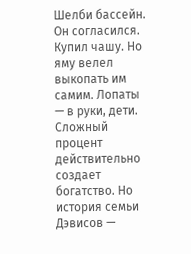Шелби бассейн. Он согласился. Купил чашу. Но яму велел выкопать им самим. Лопаты — в руки, дети.
Сложный процент действительно создает богатство. Но история семьи Дэвисов —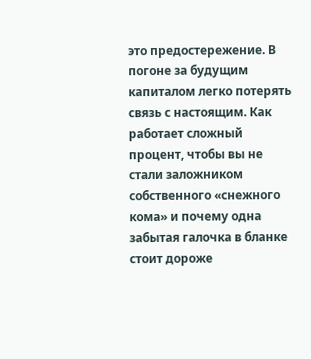это предостережение. В погоне за будущим капиталом легко потерять связь с настоящим. Как работает сложный процент, чтобы вы не стали заложником собственного «снежного кома» и почему одна забытая галочка в бланке стоит дороже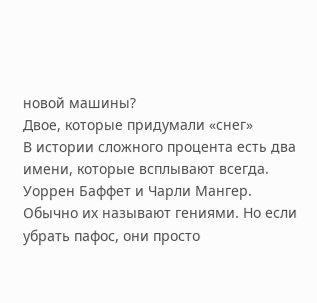новой машины?
Двое, которые придумали «снег»
В истории сложного процента есть два имени, которые всплывают всегда. Уоррен Баффет и Чарли Мангер.
Обычно их называют гениями. Но если убрать пафос, они просто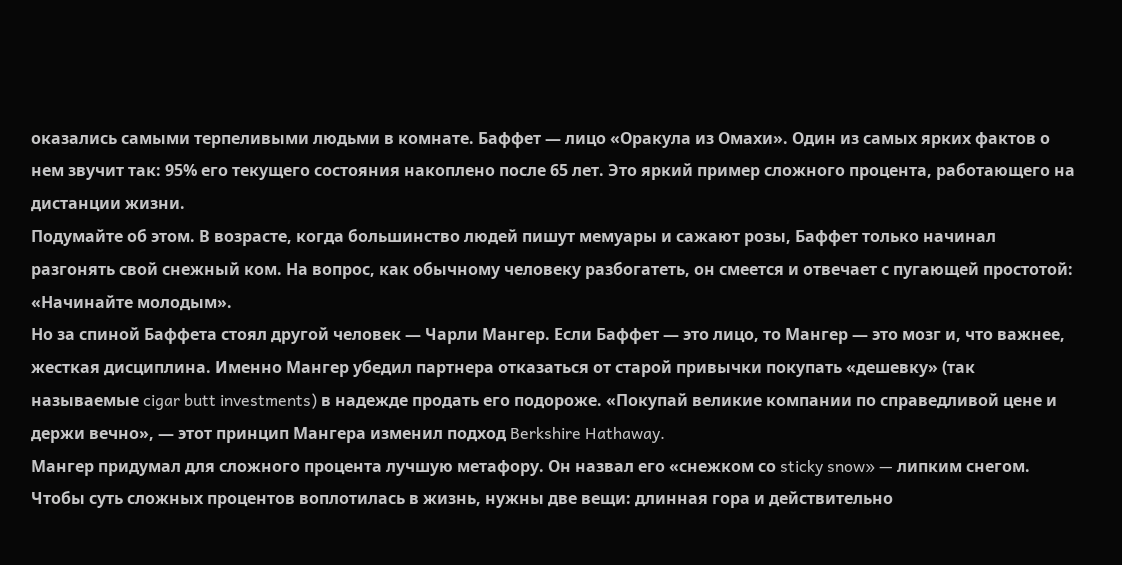оказались самыми терпеливыми людьми в комнате. Баффет — лицо «Оракула из Омахи». Один из самых ярких фактов о нем звучит так: 95% его текущего состояния накоплено после 65 лет. Это яркий пример сложного процента, работающего на дистанции жизни.
Подумайте об этом. В возрасте, когда большинство людей пишут мемуары и сажают розы, Баффет только начинал разгонять свой снежный ком. На вопрос, как обычному человеку разбогатеть, он смеется и отвечает с пугающей простотой: «Начинайте молодым».
Но за спиной Баффета стоял другой человек — Чарли Мангер. Если Баффет — это лицо, то Мангер — это мозг и, что важнее, жесткая дисциплина. Именно Мангер убедил партнера отказаться от старой привычки покупать «дешевку» (так называемые cigar butt investments) в надежде продать его подороже. «Покупай великие компании по справедливой цене и держи вечно», — этот принцип Мангера изменил подход Berkshire Hathaway.
Мангер придумал для сложного процента лучшую метафору. Он назвал его «снежком со sticky snow» — липким снегом. Чтобы суть сложных процентов воплотилась в жизнь, нужны две вещи: длинная гора и действительно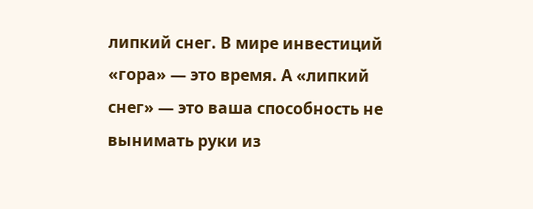липкий снег. В мире инвестиций «гора» — это время. А «липкий снег» — это ваша способность не вынимать руки из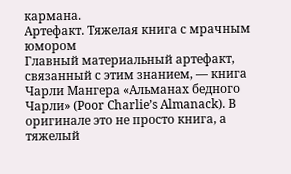кармана.
Артефакт. Тяжелая книга с мрачным юмором
Главный материальный артефакт, связанный с этим знанием, — книга Чарли Мангера «Альманах бедного Чарли» (Poor Charlie’s Almanack). В оригинале это не просто книга, а тяжелый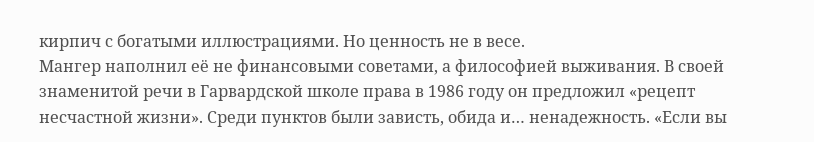кирпич с богатыми иллюстрациями. Но ценность не в весе.
Мангер наполнил её не финансовыми советами, а философией выживания. В своей знаменитой речи в Гарвардской школе права в 1986 году он предложил «рецепт несчастной жизни». Среди пунктов были зависть, обида и… ненадежность. «Если вы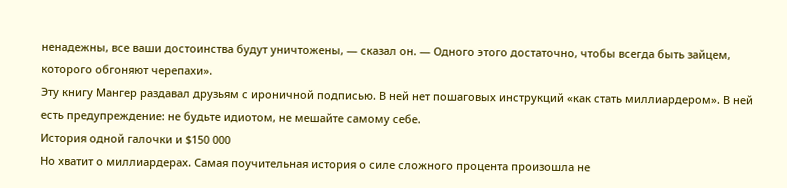ненадежны, все ваши достоинства будут уничтожены, — сказал он. — Одного этого достаточно, чтобы всегда быть зайцем, которого обгоняют черепахи».
Эту книгу Мангер раздавал друзьям с ироничной подписью. В ней нет пошаговых инструкций «как стать миллиардером». В ней есть предупреждение: не будьте идиотом, не мешайте самому себе.
История одной галочки и $150 000
Но хватит о миллиардерах. Самая поучительная история о силе сложного процента произошла не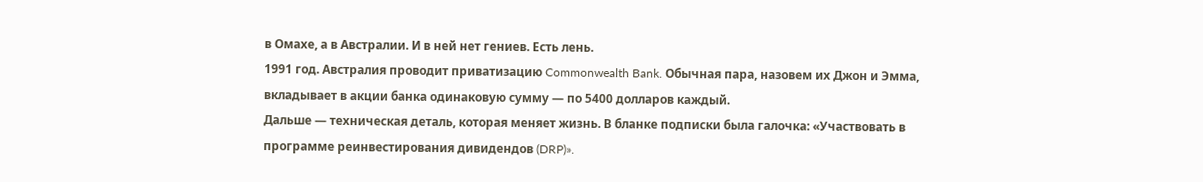в Омахе, а в Австралии. И в ней нет гениев. Есть лень.
1991 год. Австралия проводит приватизацию Commonwealth Bank. Обычная пара, назовем их Джон и Эмма, вкладывает в акции банка одинаковую сумму — по 5400 долларов каждый.
Дальше — техническая деталь, которая меняет жизнь. В бланке подписки была галочка: «Участвовать в программе реинвестирования дивидендов (DRP)».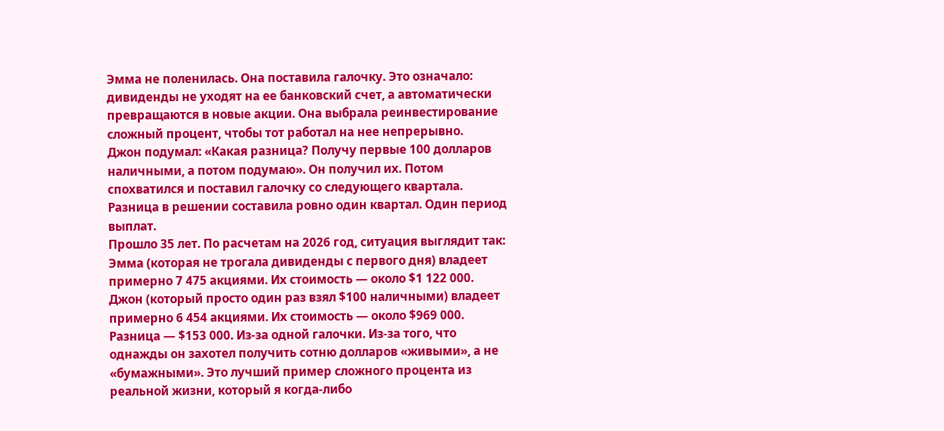Эмма не поленилась. Она поставила галочку. Это означало: дивиденды не уходят на ее банковский счет, а автоматически превращаются в новые акции. Она выбрала реинвестирование сложный процент, чтобы тот работал на нее непрерывно.
Джон подумал: «Какая разница? Получу первые 100 долларов наличными, а потом подумаю». Он получил их. Потом спохватился и поставил галочку со следующего квартала.
Разница в решении составила ровно один квартал. Один период выплат.
Прошло 35 лет. По расчетам на 2026 год, ситуация выглядит так:
Эмма (которая не трогала дивиденды с первого дня) владеет примерно 7 475 акциями. Их стоимость — около $1 122 000.
Джон (который просто один раз взял $100 наличными) владеет примерно 6 454 акциями. Их стоимость — около $969 000.
Разница — $153 000. Из-за одной галочки. Из-за того, что однажды он захотел получить сотню долларов «живыми», а не «бумажными». Это лучший пример сложного процента из реальной жизни, который я когда-либо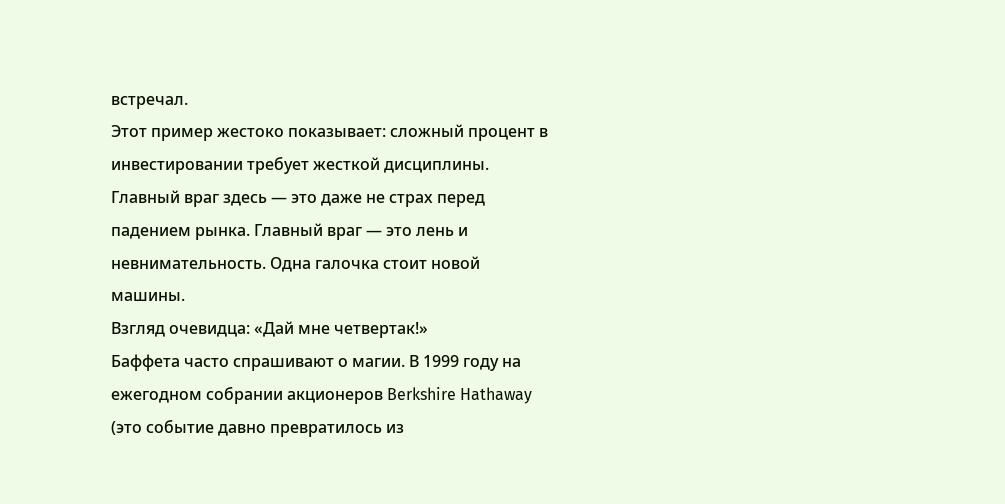встречал.
Этот пример жестоко показывает: сложный процент в инвестировании требует жесткой дисциплины. Главный враг здесь — это даже не страх перед падением рынка. Главный враг — это лень и невнимательность. Одна галочка стоит новой машины.
Взгляд очевидца: «Дай мне четвертак!»
Баффета часто спрашивают о магии. В 1999 году на ежегодном собрании акционеров Berkshire Hathaway (это событие давно превратилось из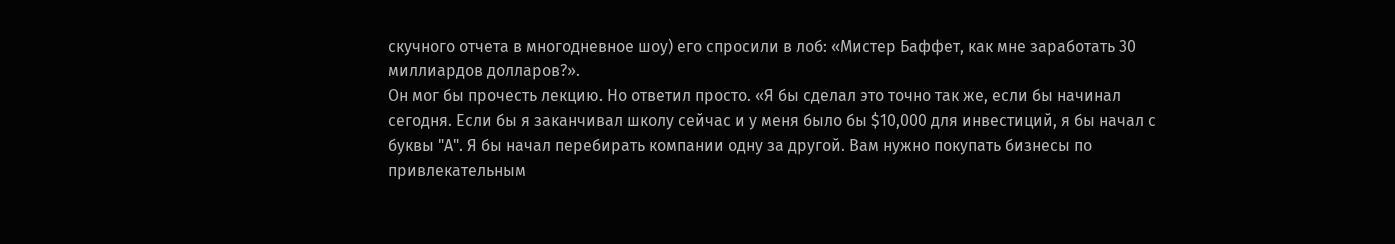скучного отчета в многодневное шоу) его спросили в лоб: «Мистер Баффет, как мне заработать 30 миллиардов долларов?».
Он мог бы прочесть лекцию. Но ответил просто. «Я бы сделал это точно так же, если бы начинал сегодня. Если бы я заканчивал школу сейчас и у меня было бы $10,000 для инвестиций, я бы начал с буквы "А". Я бы начал перебирать компании одну за другой. Вам нужно покупать бизнесы по привлекательным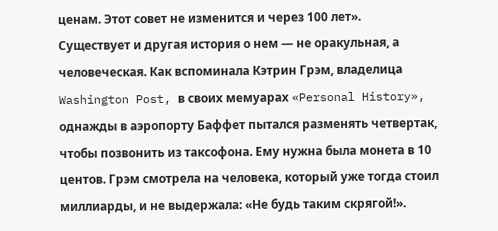ценам. Этот совет не изменится и через 100 лет».
Существует и другая история о нем — не оракульная, а человеческая. Как вспоминала Кэтрин Грэм, владелица Washington Post, в своих мемуарах «Personal History», однажды в аэропорту Баффет пытался разменять четвертак, чтобы позвонить из таксофона. Ему нужна была монета в 10 центов. Грэм смотрела на человека, который уже тогда стоил миллиарды, и не выдержала: «Не будь таким скрягой!».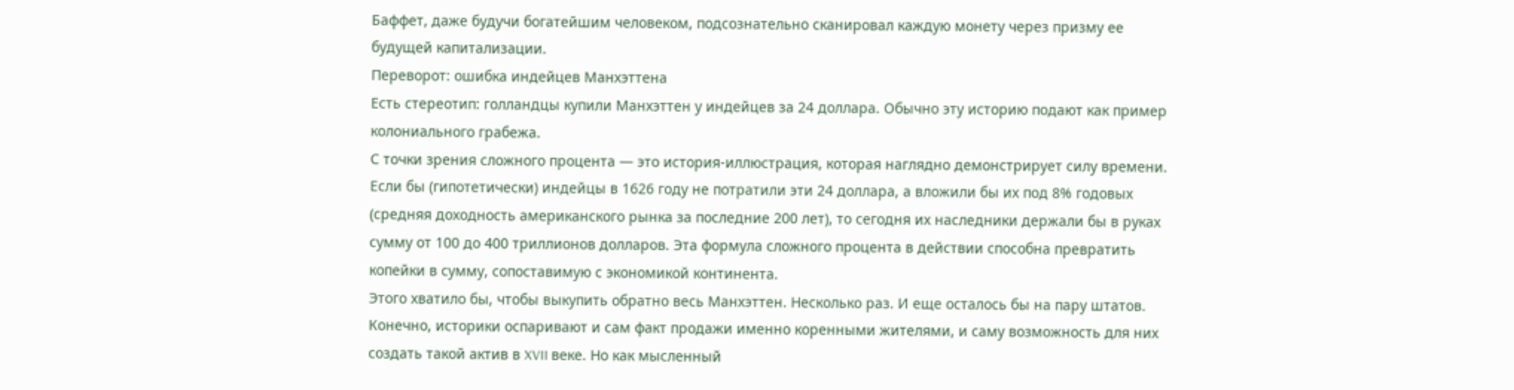Баффет, даже будучи богатейшим человеком, подсознательно сканировал каждую монету через призму ее будущей капитализации.
Переворот: ошибка индейцев Манхэттена
Есть стереотип: голландцы купили Манхэттен у индейцев за 24 доллара. Обычно эту историю подают как пример колониального грабежа.
С точки зрения сложного процента — это история-иллюстрация, которая наглядно демонстрирует силу времени. Если бы (гипотетически) индейцы в 1626 году не потратили эти 24 доллара, а вложили бы их под 8% годовых (средняя доходность американского рынка за последние 200 лет), то сегодня их наследники держали бы в руках сумму от 100 до 400 триллионов долларов. Эта формула сложного процента в действии способна превратить копейки в сумму, сопоставимую с экономикой континента.
Этого хватило бы, чтобы выкупить обратно весь Манхэттен. Несколько раз. И еще осталось бы на пару штатов.
Конечно, историки оспаривают и сам факт продажи именно коренными жителями, и саму возможность для них создать такой актив в XVII веке. Но как мысленный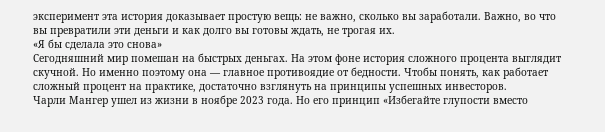эксперимент эта история доказывает простую вещь: не важно, сколько вы заработали. Важно, во что вы превратили эти деньги и как долго вы готовы ждать, не трогая их.
«Я бы сделала это снова»
Сегодняшний мир помешан на быстрых деньгах. На этом фоне история сложного процента выглядит скучной. Но именно поэтому она — главное противоядие от бедности. Чтобы понять, как работает сложный процент на практике, достаточно взглянуть на принципы успешных инвесторов.
Чарли Мангер ушел из жизни в ноябре 2023 года. Но его принцип «Избегайте глупости вместо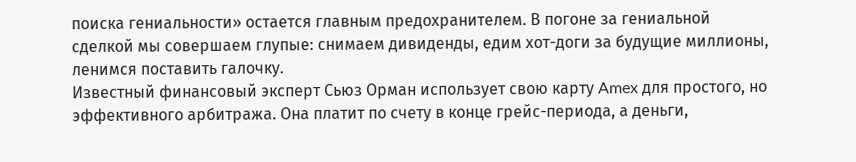поиска гениальности» остается главным предохранителем. В погоне за гениальной сделкой мы совершаем глупые: снимаем дивиденды, едим хот-доги за будущие миллионы, ленимся поставить галочку.
Известный финансовый эксперт Сьюз Орман использует свою карту Amex для простого, но эффективного арбитража. Она платит по счету в конце грейс-периода, а деньги,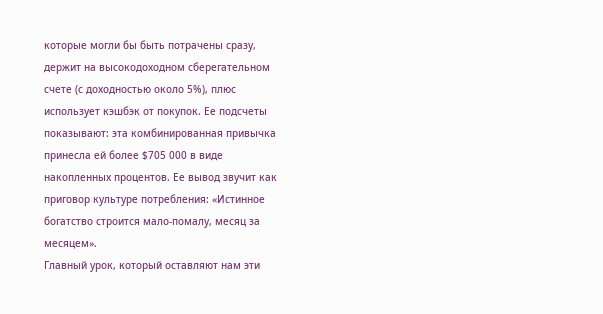которые могли бы быть потрачены сразу, держит на высокодоходном сберегательном счете (с доходностью около 5%), плюс использует кэшбэк от покупок. Ее подсчеты показывают: эта комбинированная привычка принесла ей более $705 000 в виде накопленных процентов. Ее вывод звучит как приговор культуре потребления: «Истинное богатство строится мало-помалу, месяц за месяцем».
Главный урок, который оставляют нам эти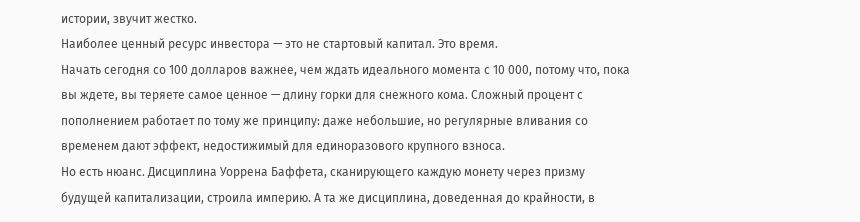истории, звучит жестко.
Наиболее ценный ресурс инвестора — это не стартовый капитал. Это время.
Начать сегодня со 100 долларов важнее, чем ждать идеального момента с 10 000, потому что, пока вы ждете, вы теряете самое ценное — длину горки для снежного кома. Сложный процент с пополнением работает по тому же принципу: даже небольшие, но регулярные вливания со временем дают эффект, недостижимый для единоразового крупного взноса.
Но есть нюанс. Дисциплина Уоррена Баффета, сканирующего каждую монету через призму будущей капитализации, строила империю. А та же дисциплина, доведенная до крайности, в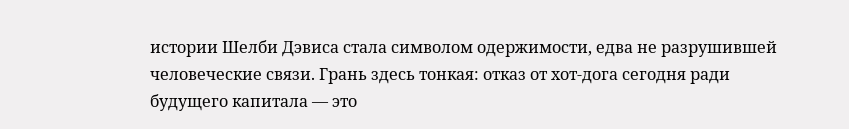истории Шелби Дэвиса стала символом одержимости, едва не разрушившей человеческие связи. Грань здесь тонкая: отказ от хот-дога сегодня ради будущего капитала — это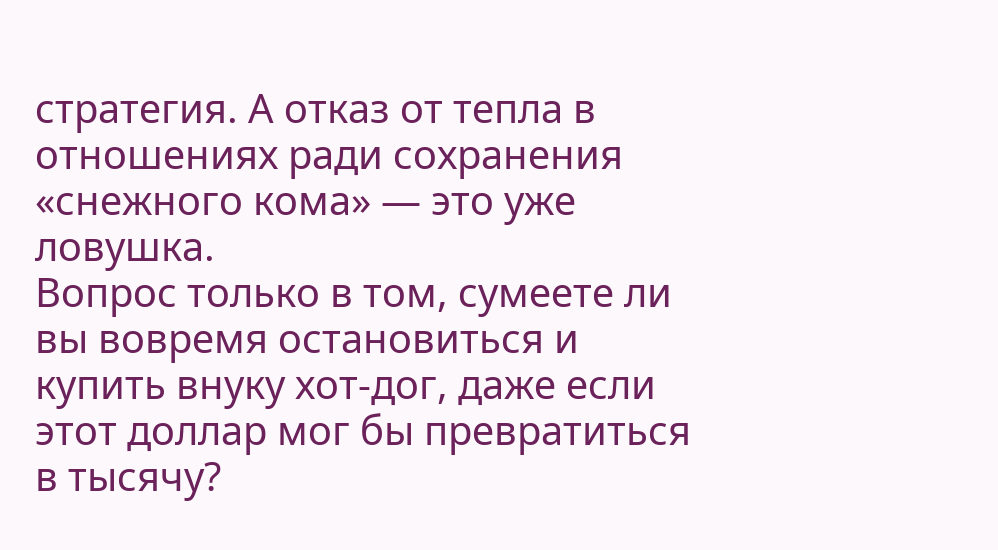стратегия. А отказ от тепла в отношениях ради сохранения «снежного кома» — это уже ловушка.
Вопрос только в том, сумеете ли вы вовремя остановиться и купить внуку хот-дог, даже если этот доллар мог бы превратиться в тысячу?